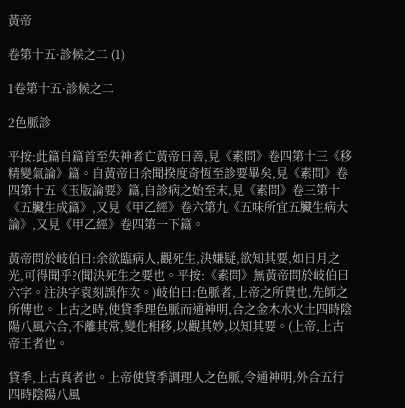黃帝

卷第十五·診候之二 (1)

1卷第十五·診候之二

2色脈診

平按:此篇自篇首至失神者亡黃帝曰善,見《素問》卷四第十三《移精變氣論》篇。自黃帝曰余聞揆度奇恆至診要畢矣,見《素問》卷四第十五《玉版論要》篇,自診病之始至末,見《素問》卷三第十《五臟生成篇》,又見《甲乙經》卷六第九《五味所宜五臟生病大論》,又見《甲乙經》卷四第一下篇。

黃帝問於岐伯曰:余欲臨病人,觀死生,決嫌疑,欲知其要,如日月之光,可得聞乎?(聞決死生之要也。平按:《素問》無黃帝問於岐伯曰六字。注決字袁刻誤作次。)岐伯曰:色脈者,上帝之所貴也,先師之所傳也。上古之時,使貸季理色脈而通神明,合之金木水火土四時陰陽八風六合,不離其常,變化相移,以觀其妙,以知其要。(上帝,上古帝王者也。

貸季,上古真者也。上帝使貸季調理人之色脈,令通神明,外合五行四時陰陽八風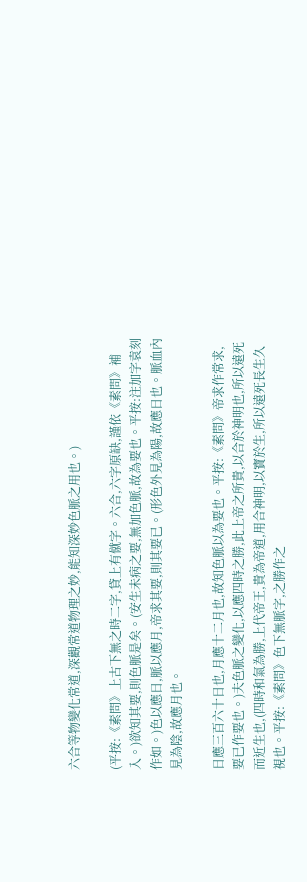六合等物變化常道,深觀常道物理之妙,能知深妙色脈之用也。)

(平按:《素問》上古下無之時二字,貸上有僦字。六合,六字原缺,謹依《素問》補入。)欲知其要,則色脈是矣。(安生未病之要,無加色脈,故為要也。平按:注加字袁刻作如。)色以應日,脈以應月,帝求其要,則其要已。(形色外見為陽,故應日也。脈血內見為陰,故應月也。

日應三百六十日也,月應十二月也,故知色脈以為要也。平按:《素問》帝求作常求,要已作要也。)夫色脈之變化,以應四時之勝,此上帝之所貴,以合於神明也,所以遠死而近生也,(四時和氣為勝,上代帝王,貴為帝道,用合神明,以寶於生,所以遠死長生久視也。平按:《素問》色下無脈字,之勝作之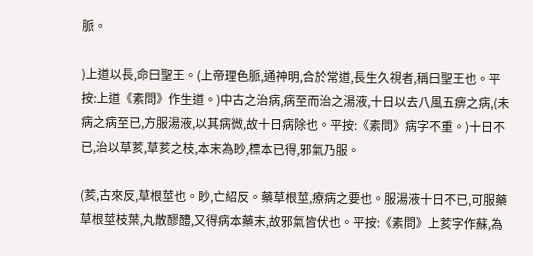脈。

)上道以長,命曰聖王。(上帝理色脈,通神明,合於常道,長生久視者,稱曰聖王也。平按:上道《素問》作生道。)中古之治病,病至而治之湯液,十日以去八風五痹之病,(未病之病至已,方服湯液,以其病微,故十日病除也。平按:《素問》病字不重。)十日不已,治以草荄,草荄之枝,本末為眇,標本已得,邪氣乃服。

(荄,古來反,草根莖也。眇,亡紹反。藥草根莖,療病之要也。服湯液十日不已,可服藥草根莖枝葉,丸散醪醴,又得病本藥末,故邪氣皆伏也。平按:《素問》上荄字作蘇,為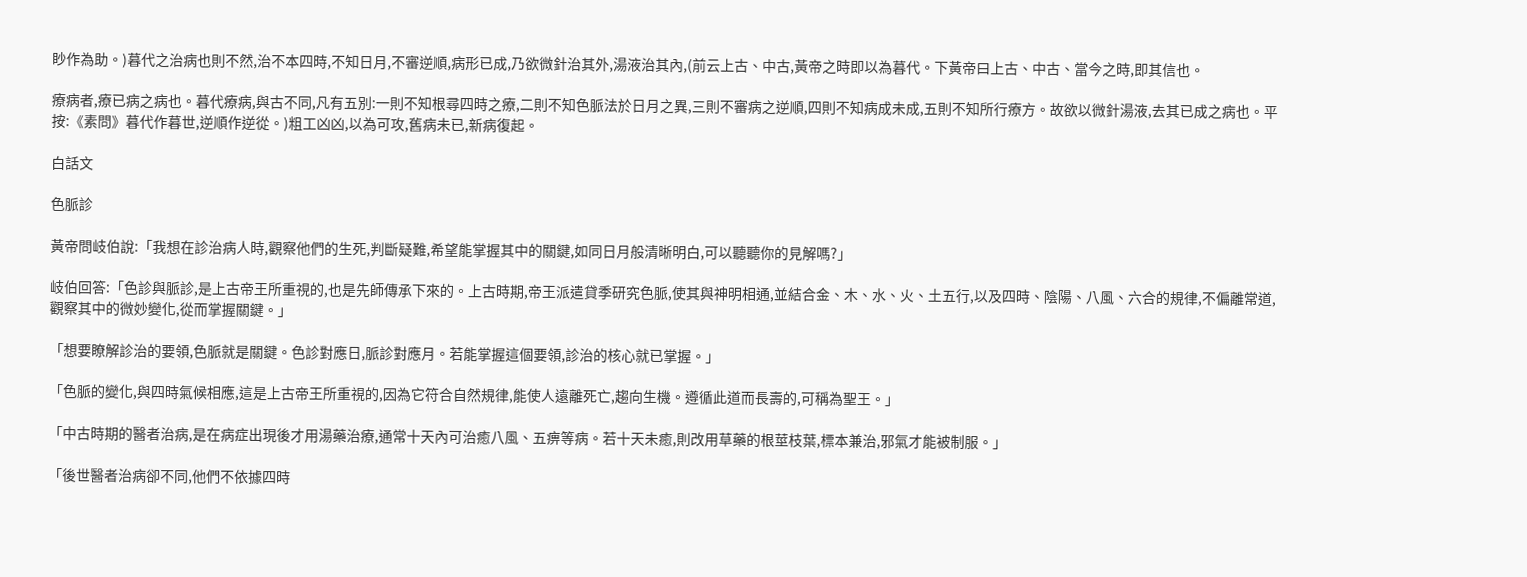眇作為助。)暮代之治病也則不然,治不本四時,不知日月,不審逆順,病形已成,乃欲微針治其外,湯液治其內,(前云上古、中古,黃帝之時即以為暮代。下黃帝曰上古、中古、當今之時,即其信也。

療病者,療已病之病也。暮代療病,與古不同,凡有五別:一則不知根尋四時之療,二則不知色脈法於日月之異,三則不審病之逆順,四則不知病成未成,五則不知所行療方。故欲以微針湯液,去其已成之病也。平按:《素問》暮代作暮世,逆順作逆從。)粗工凶凶,以為可攻,舊病未已,新病復起。

白話文

色脈診

黃帝問岐伯說:「我想在診治病人時,觀察他們的生死,判斷疑難,希望能掌握其中的關鍵,如同日月般清晰明白,可以聽聽你的見解嗎?」

岐伯回答:「色診與脈診,是上古帝王所重視的,也是先師傳承下來的。上古時期,帝王派遣貸季研究色脈,使其與神明相通,並結合金、木、水、火、土五行,以及四時、陰陽、八風、六合的規律,不偏離常道,觀察其中的微妙變化,從而掌握關鍵。」

「想要瞭解診治的要領,色脈就是關鍵。色診對應日,脈診對應月。若能掌握這個要領,診治的核心就已掌握。」

「色脈的變化,與四時氣候相應,這是上古帝王所重視的,因為它符合自然規律,能使人遠離死亡,趨向生機。遵循此道而長壽的,可稱為聖王。」

「中古時期的醫者治病,是在病症出現後才用湯藥治療,通常十天內可治癒八風、五痹等病。若十天未癒,則改用草藥的根莖枝葉,標本兼治,邪氣才能被制服。」

「後世醫者治病卻不同,他們不依據四時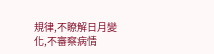規律,不瞭解日月變化,不審察病情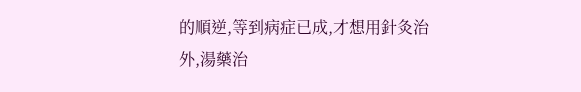的順逆,等到病症已成,才想用針灸治外,湯藥治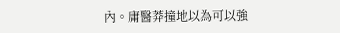內。庸醫莽撞地以為可以強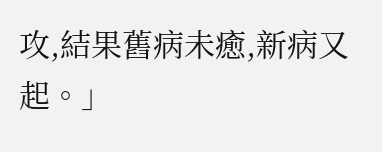攻,結果舊病未癒,新病又起。」